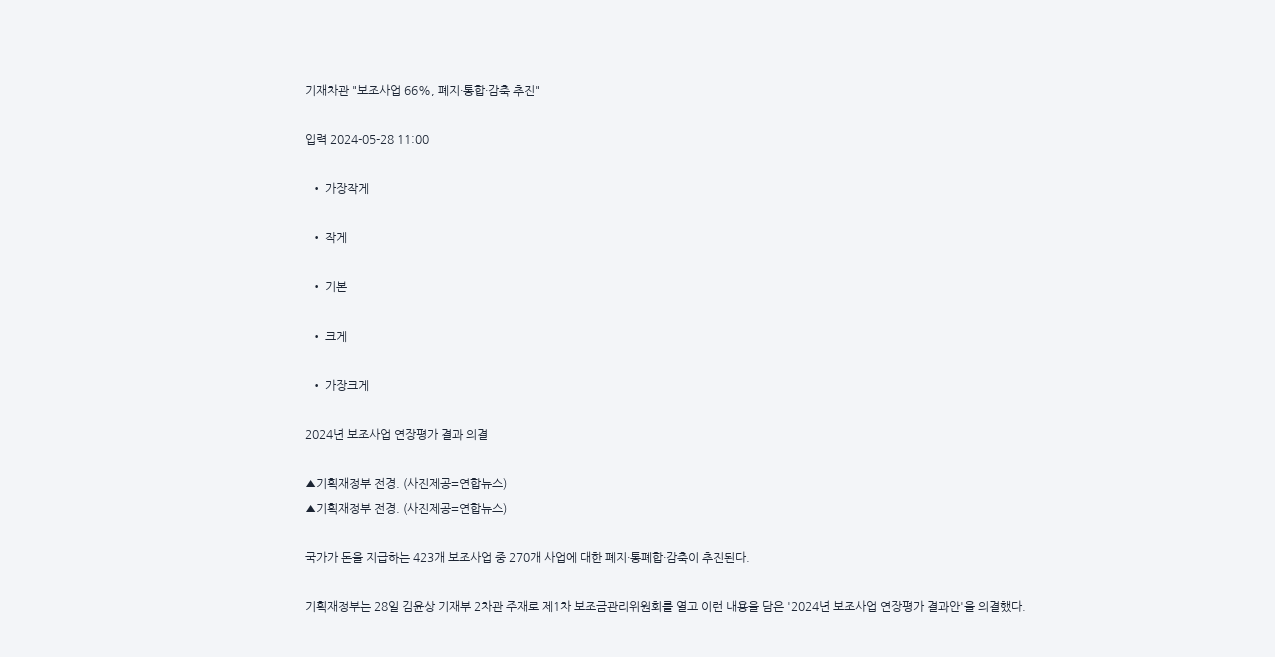기재차관 "보조사업 66%, 폐지·통합·감축 추진"

입력 2024-05-28 11:00

  • 가장작게

  • 작게

  • 기본

  • 크게

  • 가장크게

2024년 보조사업 연장평가 결과 의결

▲기획재정부 전경. (사진제공=연합뉴스)
▲기획재정부 전경. (사진제공=연합뉴스)

국가가 돈을 지급하는 423개 보조사업 중 270개 사업에 대한 폐지·통폐합·감축이 추진된다.

기획재정부는 28일 김윤상 기재부 2차관 주재로 제1차 보조금관리위원회를 열고 이런 내용을 담은 '2024년 보조사업 연장평가 결과안'을 의결했다.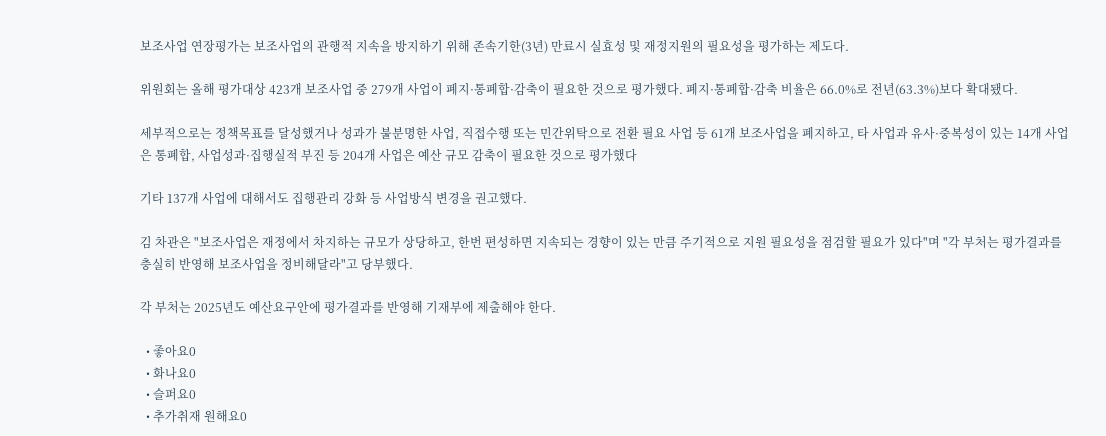보조사업 연장평가는 보조사업의 관행적 지속을 방지하기 위해 존속기한(3년) 만료시 실효성 및 재정지원의 필요성을 평가하는 제도다.

위원회는 올해 평가대상 423개 보조사업 중 279개 사업이 폐지·통폐합·감축이 필요한 것으로 평가했다. 폐지·통폐합·감축 비율은 66.0%로 전년(63.3%)보다 확대됐다.

세부적으로는 정책목표를 달성했거나 성과가 불분명한 사업, 직접수행 또는 민간위탁으로 전환 필요 사업 등 61개 보조사업을 폐지하고, 타 사업과 유사·중복성이 있는 14개 사업은 통폐합, 사업성과·집행실적 부진 등 204개 사업은 예산 규모 감축이 필요한 것으로 평가했다

기타 137개 사업에 대해서도 집행관리 강화 등 사업방식 변경을 권고했다.

김 차관은 "보조사업은 재정에서 차지하는 규모가 상당하고, 한번 편성하면 지속되는 경향이 있는 만큼 주기적으로 지원 필요성을 점검할 필요가 있다"며 "각 부처는 평가결과를 충실히 반영해 보조사업을 정비해달라"고 당부했다.

각 부처는 2025년도 예산요구안에 평가결과를 반영해 기재부에 제출해야 한다.

  • 좋아요0
  • 화나요0
  • 슬퍼요0
  • 추가취재 원해요0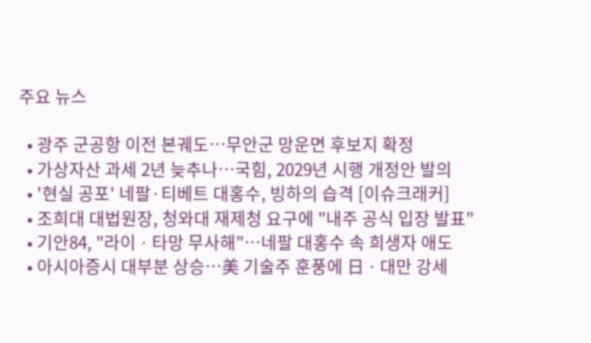주요 뉴스

  • 광주 군공항 이전 본궤도…무안군 망운면 후보지 확정
  • 가상자산 과세 2년 늦추나⋯국힘, 2029년 시행 개정안 발의
  • '현실 공포' 네팔·티베트 대홍수, 빙하의 습격 [이슈크래커]
  • 조희대 대법원장, 청와대 재제청 요구에 "내주 공식 입장 발표"
  • 기안84, "라이ㆍ타망 무사해"⋯네팔 대홍수 속 희생자 애도
  • 아시아증시 대부분 상승⋯美 기술주 훈풍에 日ㆍ대만 강세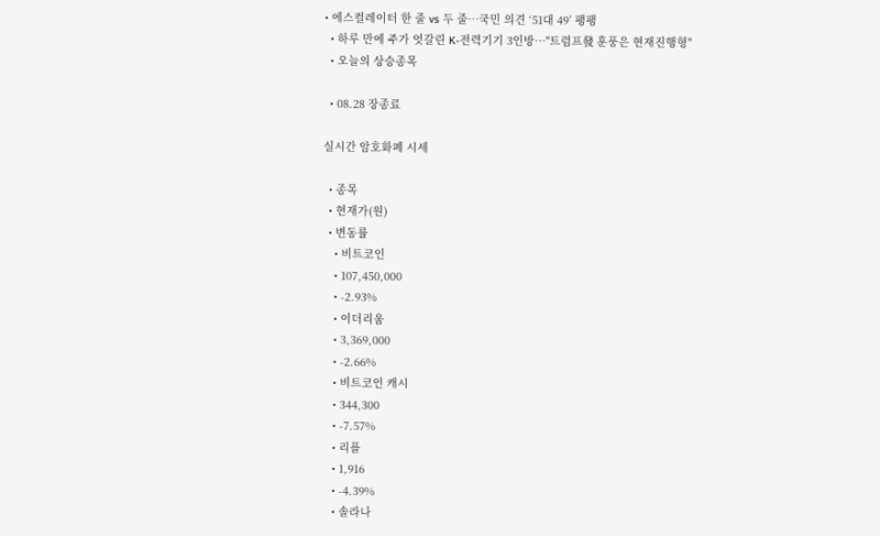• 에스컬레이터 한 줄 vs 두 줄⋯국민 의견 ‘51대 49’ 팽팽
  • 하루 만에 주가 엇갈린 K-전력기기 3인방…"트럼프發 훈풍은 현재진행형"
  • 오늘의 상승종목

  • 08.28 장종료

실시간 암호화폐 시세

  • 종목
  • 현재가(원)
  • 변동률
    • 비트코인
    • 107,450,000
    • -2.93%
    • 이더리움
    • 3,369,000
    • -2.66%
    • 비트코인 캐시
    • 344,300
    • -7.57%
    • 리플
    • 1,916
    • -4.39%
    • 솔라나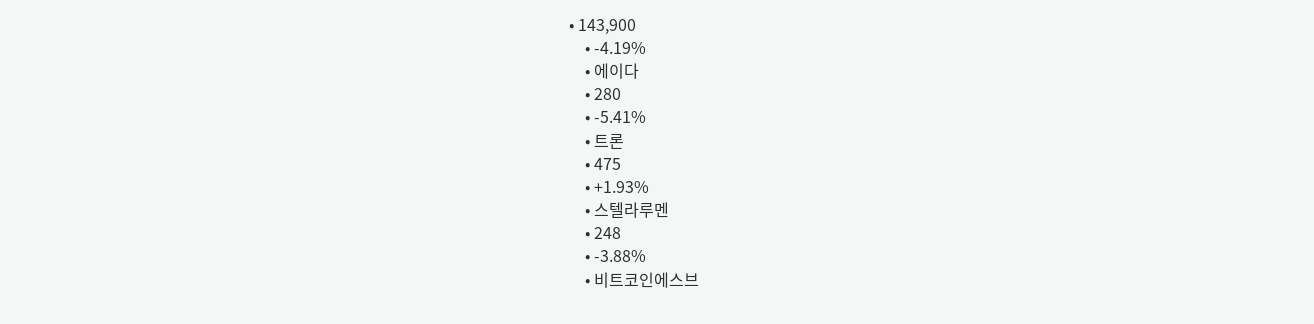• 143,900
    • -4.19%
    • 에이다
    • 280
    • -5.41%
    • 트론
    • 475
    • +1.93%
    • 스텔라루멘
    • 248
    • -3.88%
    • 비트코인에스브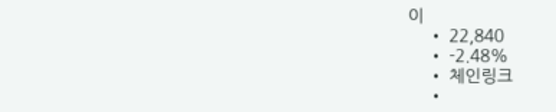이
    • 22,840
    • -2.48%
    • 체인링크
    •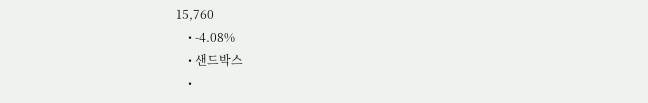15,760
    • -4.08%
    • 샌드박스
    •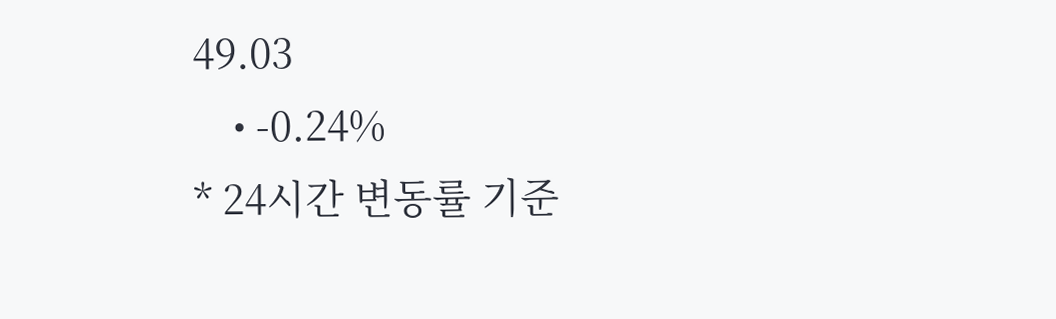49.03
    • -0.24%
* 24시간 변동률 기준